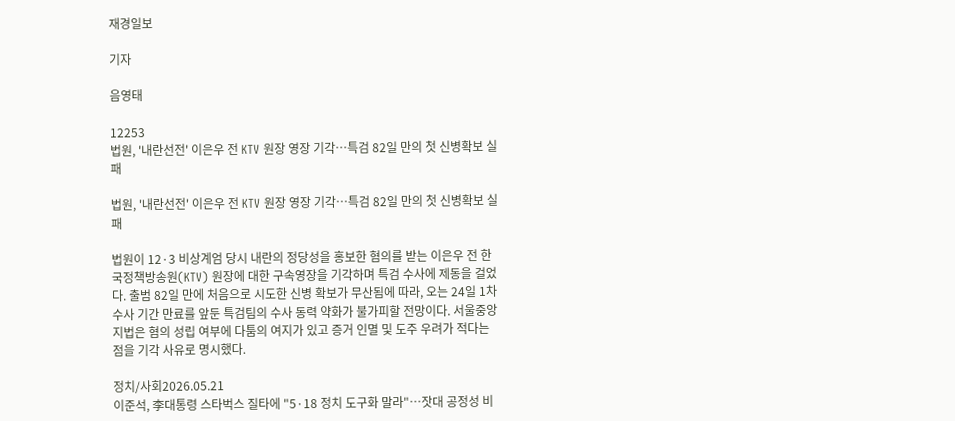재경일보

기자

음영태

12253
법원, '내란선전' 이은우 전 KTV 원장 영장 기각…특검 82일 만의 첫 신병확보 실패

법원, '내란선전' 이은우 전 KTV 원장 영장 기각…특검 82일 만의 첫 신병확보 실패

법원이 12·3 비상계엄 당시 내란의 정당성을 홍보한 혐의를 받는 이은우 전 한국정책방송원(KTV) 원장에 대한 구속영장을 기각하며 특검 수사에 제동을 걸었다. 출범 82일 만에 처음으로 시도한 신병 확보가 무산됨에 따라, 오는 24일 1차 수사 기간 만료를 앞둔 특검팀의 수사 동력 약화가 불가피할 전망이다. 서울중앙지법은 혐의 성립 여부에 다툼의 여지가 있고 증거 인멸 및 도주 우려가 적다는 점을 기각 사유로 명시했다.

정치/사회2026.05.21
이준석, 李대통령 스타벅스 질타에 "5·18 정치 도구화 말라"…잣대 공정성 비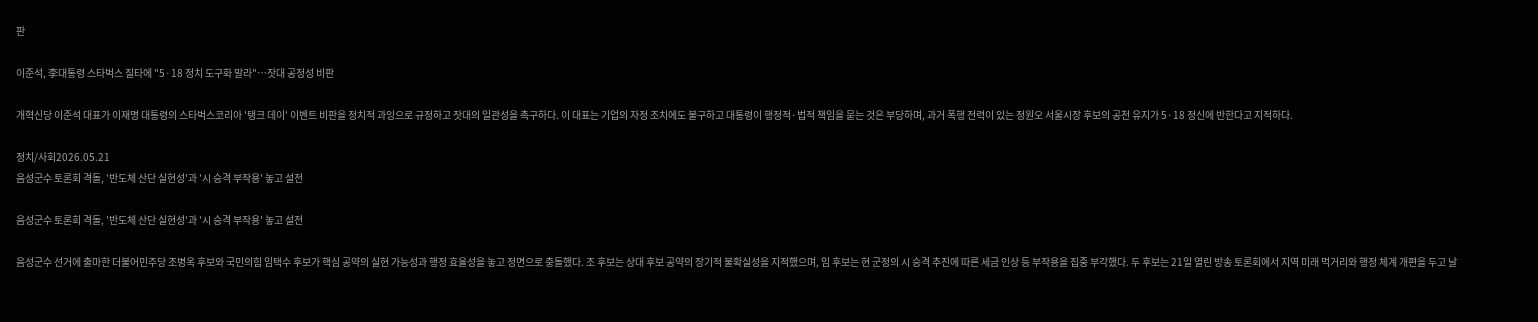판

이준석, 李대통령 스타벅스 질타에 "5·18 정치 도구화 말라"…잣대 공정성 비판

개혁신당 이준석 대표가 이재명 대통령의 스타벅스코리아 '탱크 데이' 이벤트 비판을 정치적 과잉으로 규정하고 잣대의 일관성을 촉구하다. 이 대표는 기업의 자정 조치에도 불구하고 대통령이 행정적·법적 책임을 묻는 것은 부당하며, 과거 폭행 전력이 있는 정원오 서울시장 후보의 공천 유지가 5·18 정신에 반한다고 지적하다.

정치/사회2026.05.21
음성군수 토론회 격돌, '반도체 산단 실현성'과 '시 승격 부작용' 놓고 설전

음성군수 토론회 격돌, '반도체 산단 실현성'과 '시 승격 부작용' 놓고 설전

음성군수 선거에 출마한 더불어민주당 조병옥 후보와 국민의힘 임택수 후보가 핵심 공약의 실현 가능성과 행정 효율성을 놓고 정면으로 충돌했다. 조 후보는 상대 후보 공약의 장기적 불확실성을 지적했으며, 임 후보는 현 군정의 시 승격 추진에 따른 세금 인상 등 부작용을 집중 부각했다. 두 후보는 21일 열린 방송 토론회에서 지역 미래 먹거리와 행정 체계 개편을 두고 날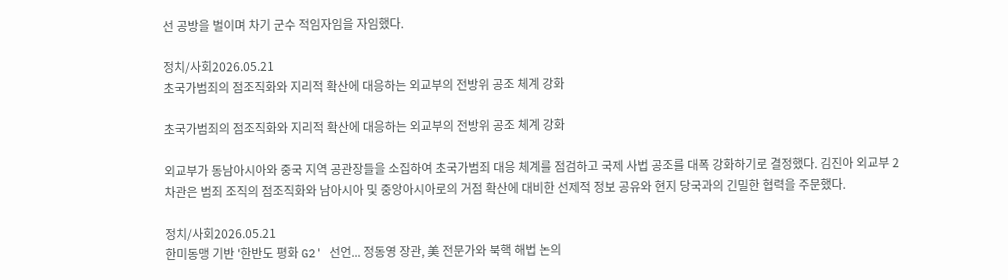선 공방을 벌이며 차기 군수 적임자임을 자임했다.

정치/사회2026.05.21
초국가범죄의 점조직화와 지리적 확산에 대응하는 외교부의 전방위 공조 체계 강화

초국가범죄의 점조직화와 지리적 확산에 대응하는 외교부의 전방위 공조 체계 강화

외교부가 동남아시아와 중국 지역 공관장들을 소집하여 초국가범죄 대응 체계를 점검하고 국제 사법 공조를 대폭 강화하기로 결정했다. 김진아 외교부 2차관은 범죄 조직의 점조직화와 남아시아 및 중앙아시아로의 거점 확산에 대비한 선제적 정보 공유와 현지 당국과의 긴밀한 협력을 주문했다.

정치/사회2026.05.21
한미동맹 기반 '한반도 평화 G2' 선언... 정동영 장관, 美 전문가와 북핵 해법 논의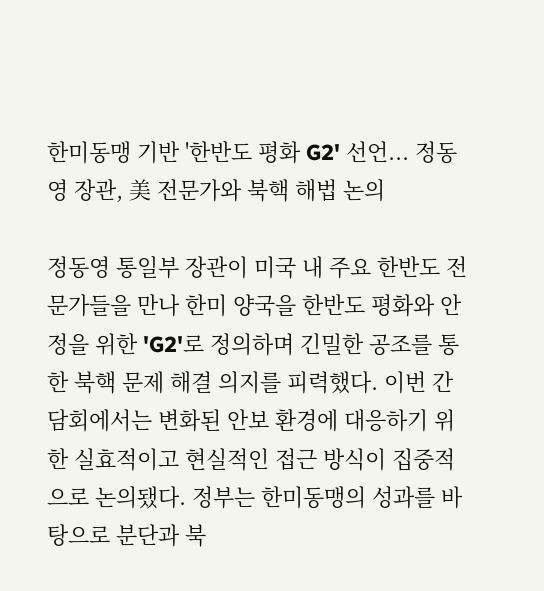한미동맹 기반 '한반도 평화 G2' 선언... 정동영 장관, 美 전문가와 북핵 해법 논의

정동영 통일부 장관이 미국 내 주요 한반도 전문가들을 만나 한미 양국을 한반도 평화와 안정을 위한 'G2'로 정의하며 긴밀한 공조를 통한 북핵 문제 해결 의지를 피력했다. 이번 간담회에서는 변화된 안보 환경에 대응하기 위한 실효적이고 현실적인 접근 방식이 집중적으로 논의됐다. 정부는 한미동맹의 성과를 바탕으로 분단과 북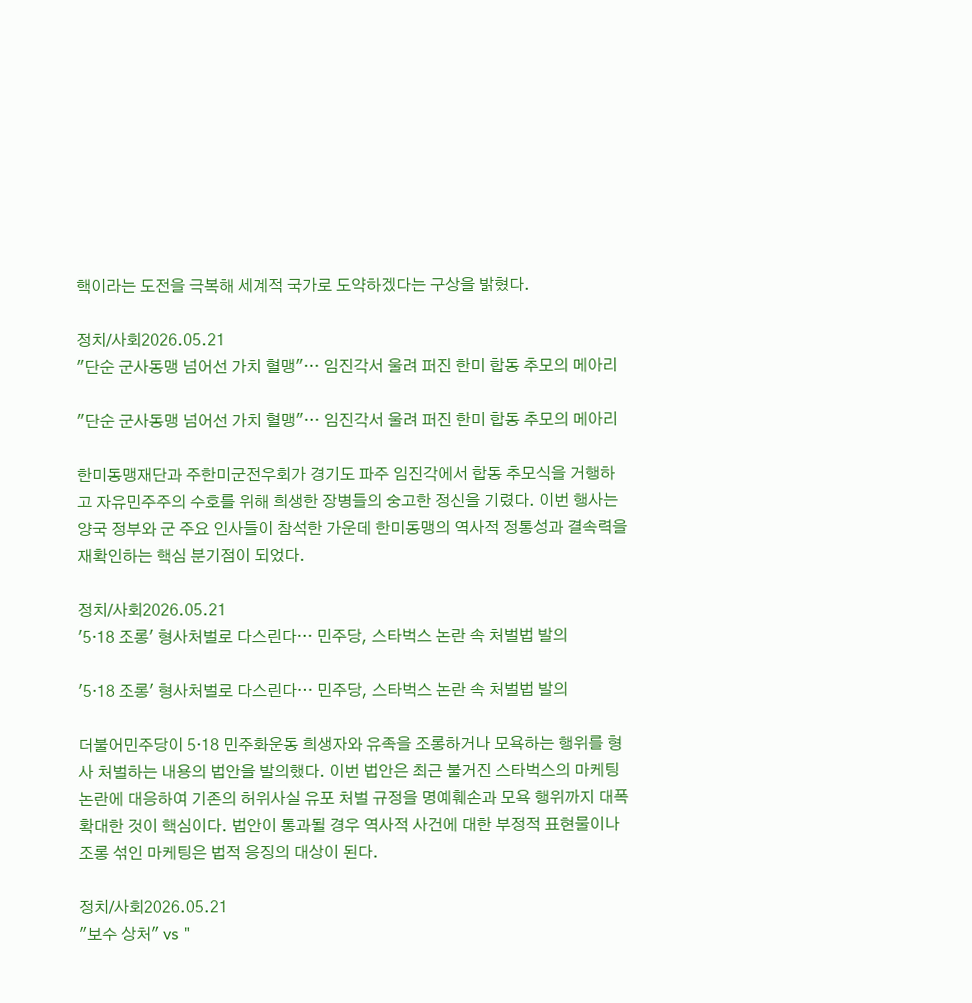핵이라는 도전을 극복해 세계적 국가로 도약하겠다는 구상을 밝혔다.

정치/사회2026.05.21
"단순 군사동맹 넘어선 가치 혈맹"… 임진각서 울려 퍼진 한미 합동 추모의 메아리

"단순 군사동맹 넘어선 가치 혈맹"… 임진각서 울려 퍼진 한미 합동 추모의 메아리

한미동맹재단과 주한미군전우회가 경기도 파주 임진각에서 합동 추모식을 거행하고 자유민주주의 수호를 위해 희생한 장병들의 숭고한 정신을 기렸다. 이번 행사는 양국 정부와 군 주요 인사들이 참석한 가운데 한미동맹의 역사적 정통성과 결속력을 재확인하는 핵심 분기점이 되었다.

정치/사회2026.05.21
'5·18 조롱' 형사처벌로 다스린다… 민주당, 스타벅스 논란 속 처벌법 발의

'5·18 조롱' 형사처벌로 다스린다… 민주당, 스타벅스 논란 속 처벌법 발의

더불어민주당이 5·18 민주화운동 희생자와 유족을 조롱하거나 모욕하는 행위를 형사 처벌하는 내용의 법안을 발의했다. 이번 법안은 최근 불거진 스타벅스의 마케팅 논란에 대응하여 기존의 허위사실 유포 처벌 규정을 명예훼손과 모욕 행위까지 대폭 확대한 것이 핵심이다. 법안이 통과될 경우 역사적 사건에 대한 부정적 표현물이나 조롱 섞인 마케팅은 법적 응징의 대상이 된다.

정치/사회2026.05.21
"보수 상처" vs "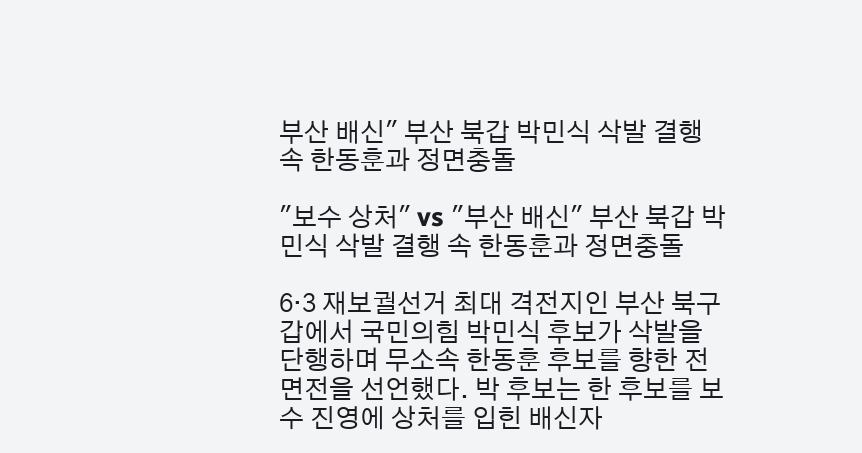부산 배신" 부산 북갑 박민식 삭발 결행 속 한동훈과 정면충돌

"보수 상처" vs "부산 배신" 부산 북갑 박민식 삭발 결행 속 한동훈과 정면충돌

6·3 재보궐선거 최대 격전지인 부산 북구갑에서 국민의힘 박민식 후보가 삭발을 단행하며 무소속 한동훈 후보를 향한 전면전을 선언했다. 박 후보는 한 후보를 보수 진영에 상처를 입힌 배신자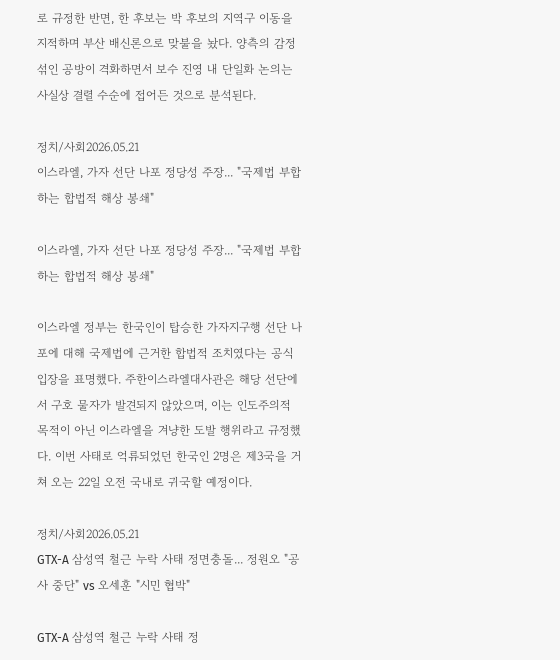로 규정한 반면, 한 후보는 박 후보의 지역구 이동을 지적하며 부산 배신론으로 맞불을 놨다. 양측의 감정 섞인 공방이 격화하면서 보수 진영 내 단일화 논의는 사실상 결렬 수순에 접어든 것으로 분석된다.

정치/사회2026.05.21
이스라엘, 가자 선단 나포 정당성 주장... "국제법 부합하는 합법적 해상 봉쇄"

이스라엘, 가자 선단 나포 정당성 주장... "국제법 부합하는 합법적 해상 봉쇄"

이스라엘 정부는 한국인이 탑승한 가자지구행 선단 나포에 대해 국제법에 근거한 합법적 조치였다는 공식 입장을 표명했다. 주한이스라엘대사관은 해당 선단에서 구호 물자가 발견되지 않았으며, 이는 인도주의적 목적이 아닌 이스라엘을 겨냥한 도발 행위라고 규정했다. 이번 사태로 억류되었던 한국인 2명은 제3국을 거쳐 오는 22일 오전 국내로 귀국할 예정이다.

정치/사회2026.05.21
GTX-A 삼성역 철근 누락 사태 정면충돌... 정원오 "공사 중단" vs 오세훈 "시민 협박"

GTX-A 삼성역 철근 누락 사태 정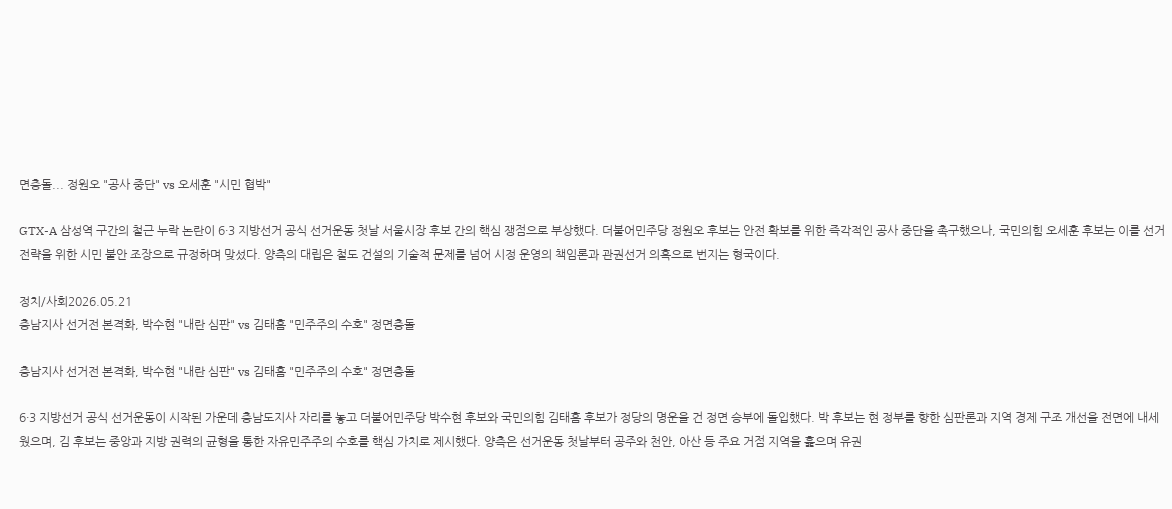면충돌... 정원오 "공사 중단" vs 오세훈 "시민 협박"

GTX-A 삼성역 구간의 철근 누락 논란이 6·3 지방선거 공식 선거운동 첫날 서울시장 후보 간의 핵심 쟁점으로 부상했다. 더불어민주당 정원오 후보는 안전 확보를 위한 즉각적인 공사 중단을 촉구했으나, 국민의힘 오세훈 후보는 이를 선거 전략을 위한 시민 불안 조장으로 규정하며 맞섰다. 양측의 대립은 철도 건설의 기술적 문제를 넘어 시정 운영의 책임론과 관권선거 의혹으로 번지는 형국이다.

정치/사회2026.05.21
충남지사 선거전 본격화, 박수현 "내란 심판" vs 김태흠 "민주주의 수호" 정면충돌

충남지사 선거전 본격화, 박수현 "내란 심판" vs 김태흠 "민주주의 수호" 정면충돌

6·3 지방선거 공식 선거운동이 시작된 가운데 충남도지사 자리를 놓고 더불어민주당 박수현 후보와 국민의힘 김태흠 후보가 정당의 명운을 건 정면 승부에 돌입했다. 박 후보는 현 정부를 향한 심판론과 지역 경제 구조 개선을 전면에 내세웠으며, 김 후보는 중앙과 지방 권력의 균형을 통한 자유민주주의 수호를 핵심 가치로 제시했다. 양측은 선거운동 첫날부터 공주와 천안, 아산 등 주요 거점 지역을 훑으며 유권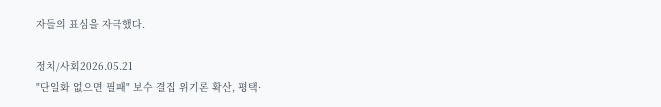자들의 표심을 자극했다.

정치/사회2026.05.21
"단일화 없으면 필패" 보수 결집 위기론 확산, 평택·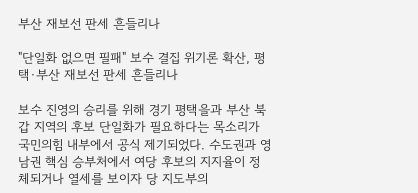부산 재보선 판세 흔들리나

"단일화 없으면 필패" 보수 결집 위기론 확산, 평택·부산 재보선 판세 흔들리나

보수 진영의 승리를 위해 경기 평택을과 부산 북갑 지역의 후보 단일화가 필요하다는 목소리가 국민의힘 내부에서 공식 제기되었다. 수도권과 영남권 핵심 승부처에서 여당 후보의 지지율이 정체되거나 열세를 보이자 당 지도부의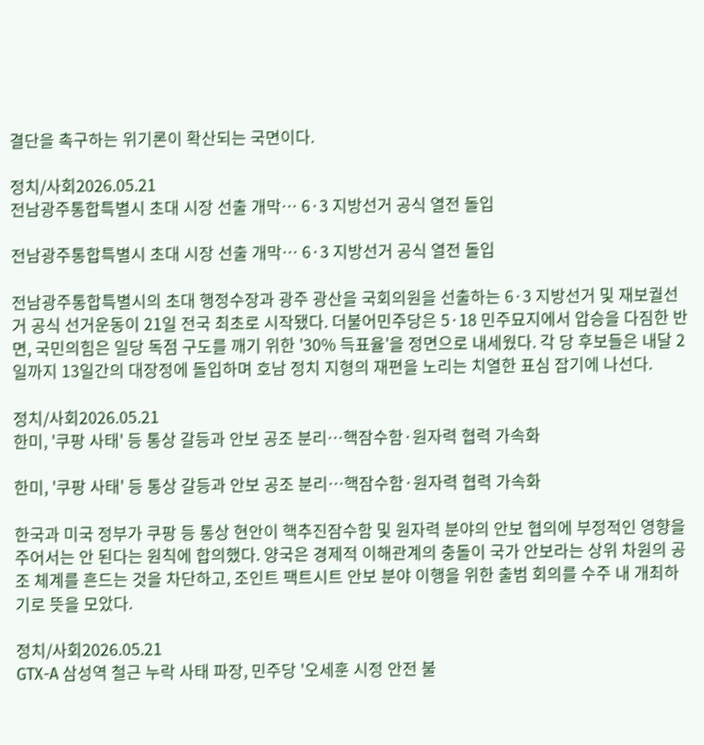결단을 촉구하는 위기론이 확산되는 국면이다.

정치/사회2026.05.21
전남광주통합특별시 초대 시장 선출 개막… 6·3 지방선거 공식 열전 돌입

전남광주통합특별시 초대 시장 선출 개막… 6·3 지방선거 공식 열전 돌입

전남광주통합특별시의 초대 행정수장과 광주 광산을 국회의원을 선출하는 6·3 지방선거 및 재보궐선거 공식 선거운동이 21일 전국 최초로 시작됐다. 더불어민주당은 5·18 민주묘지에서 압승을 다짐한 반면, 국민의힘은 일당 독점 구도를 깨기 위한 '30% 득표율'을 정면으로 내세웠다. 각 당 후보들은 내달 2일까지 13일간의 대장정에 돌입하며 호남 정치 지형의 재편을 노리는 치열한 표심 잡기에 나선다.

정치/사회2026.05.21
한미, '쿠팡 사태' 등 통상 갈등과 안보 공조 분리…핵잠수함·원자력 협력 가속화

한미, '쿠팡 사태' 등 통상 갈등과 안보 공조 분리…핵잠수함·원자력 협력 가속화

한국과 미국 정부가 쿠팡 등 통상 현안이 핵추진잠수함 및 원자력 분야의 안보 협의에 부정적인 영향을 주어서는 안 된다는 원칙에 합의했다. 양국은 경제적 이해관계의 충돌이 국가 안보라는 상위 차원의 공조 체계를 흔드는 것을 차단하고, 조인트 팩트시트 안보 분야 이행을 위한 출범 회의를 수주 내 개최하기로 뜻을 모았다.

정치/사회2026.05.21
GTX-A 삼성역 철근 누락 사태 파장, 민주당 '오세훈 시정 안전 불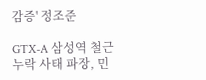감증' 정조준

GTX-A 삼성역 철근 누락 사태 파장, 민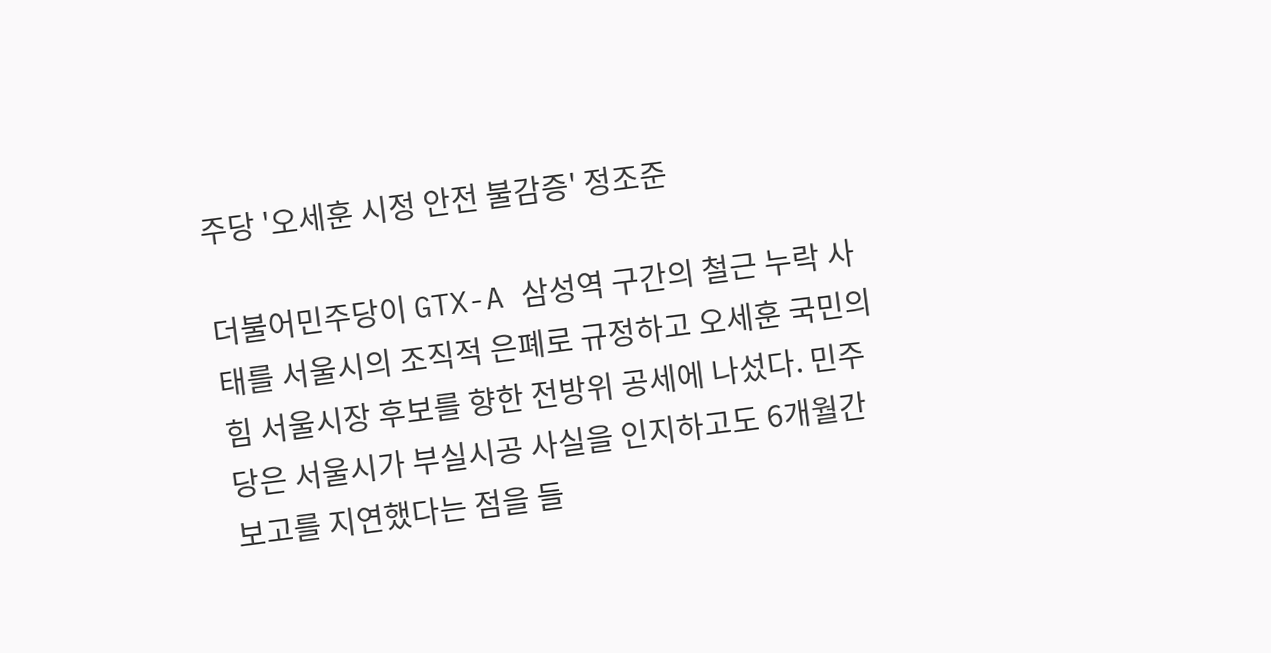주당 '오세훈 시정 안전 불감증' 정조준

더불어민주당이 GTX-A 삼성역 구간의 철근 누락 사태를 서울시의 조직적 은폐로 규정하고 오세훈 국민의힘 서울시장 후보를 향한 전방위 공세에 나섰다. 민주당은 서울시가 부실시공 사실을 인지하고도 6개월간 보고를 지연했다는 점을 들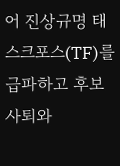어 진상규명 태스크포스(TF)를 급파하고 후보 사퇴와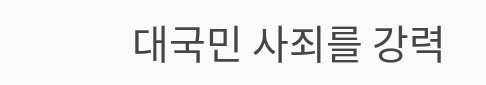대국민 사죄를 강력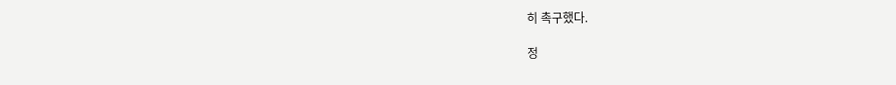히 촉구했다.

정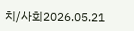치/사회2026.05.21